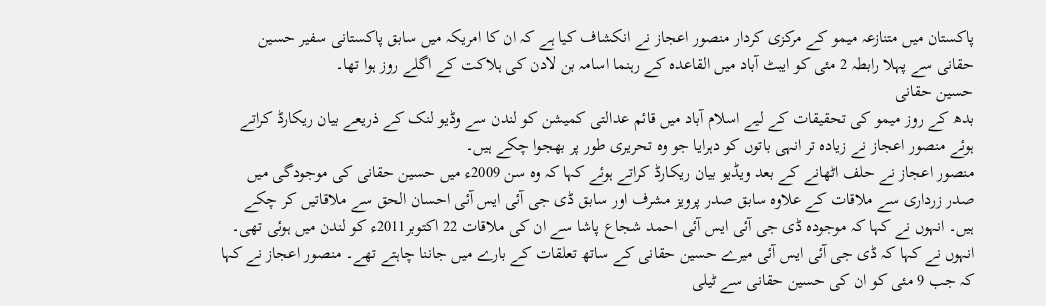پاکستان میں متنازعہ میمو کے مرکزی کردار منصور اعجاز نے انکشاف کیا ہے کہ ان کا امریکہ میں سابق پاکستانی سفیر حسین حقانی سے پہلا رابطہ 2 مئی کو ایبٹ آباد میں القاعدہ کے رہنما اسامہ بن لادن کی ہلاکت کے اگلے روز ہوا تھا۔
حسین حقانی
بدھ کے روز میمو کی تحقیقات کے لیے اسلام آباد میں قائم عدالتی کمیشن کو لندن سے وڈیو لنک کے ذریعے بیان ریکارڈ کراتے ہوئے منصور اعجاز نے زیادہ تر انہی باتوں کو دہرایا جو وہ تحریری طور پر بھجوا چکے ہیں۔
منصور اعجاز نے حلف اٹھانے کے بعد ویڈیو بیان ریکارڈ کراتے ہوئے کہا کہ وہ سن 2009ء میں حسین حقانی کی موجودگی میں صدر زرداری سے ملاقات کے علاوہ سابق صدر پرویز مشرف اور سابق ڈی جی آئی ایس آئی احسان الحق سے ملاقاتیں کر چکے ہیں۔ انہوں نے کہا کہ موجودہ ڈی جی آئی ایس آئی احمد شجاع پاشا سے ان کی ملاقات 22 اکتوبر2011ء کو لندن میں ہوئی تھی۔
انہوں نے کہا کہ ڈی جی آئی ایس آئی میرے حسین حقانی کے ساتھ تعلقات کے بارے میں جاننا چاہتے تھے۔ منصور اعجاز نے کہا کہ جب 9 مئی کو ان کی حسین حقانی سے ٹیلی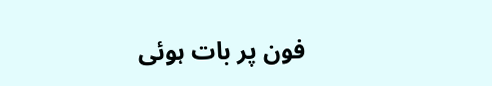فون پر بات ہوئی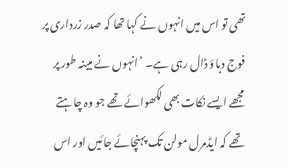تھی تو اس میں انہوں نے کہا تھا کہ صدر زرداری پر فوج دباؤ ڈال رہی ہے۔ ’انہوں نے مبینہ طور پر مجھے ایسے نکات بھی لکھوائے تھے جو وہ چاہتے تھے کہ ایڈمرل مولن تک پہنچائے جائیں اور اس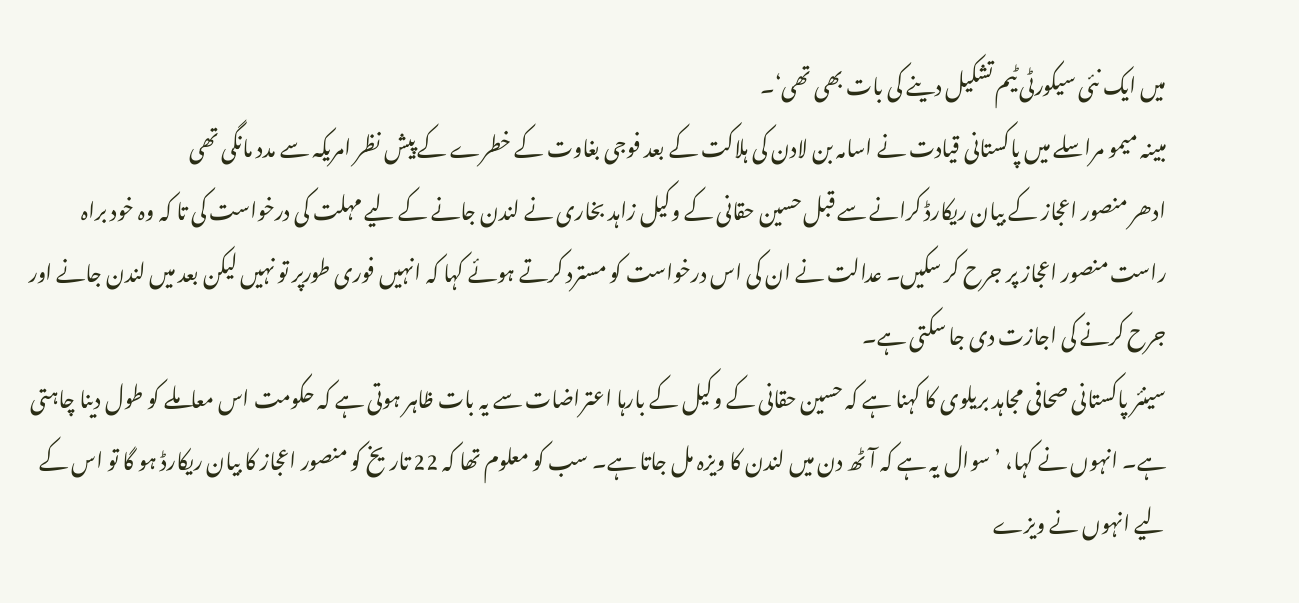میں ایک نئی سیکورٹی ٹیم تشکیل دینے کی بات بھی تھی‘۔
مبینہ میمو مراسلے میں پاکستانی قیادت نے اسامہ بن لادن کی ہلاکت کے بعد فوجی بغاوت کے خطرے کے پیش نظر امریکہ سے مدد مانگی تھی
ادھر منصور اعجاز کے بیان ریکارڈ کرانے سے قبل حسین حقانی کے وکیل زاہد بخاری نے لندن جانے کے لیے مہلت کی درخواست کی تا کہ وہ خود براہ راست منصور اعجاز پر جرح کر سکیں۔ عدالت نے ان کی اس درخواست کو مسترد کرتے ہوئے کہا کہ انہیں فوری طورپر تو نہیں لیکن بعد میں لندن جانے اور جرح کرنے کی اجازت دی جا سکتی ہے۔
سینئر پاکستانی صحافی مجاہد بریلوی کا کہنا ہے کہ حسین حقانی کے وکیل کے بارہا اعتراضات سے یہ بات ظاہر ہوتی ہے کہ حکومت اس معاملے کو طول دینا چاہتی ہے۔ انہوں نے کہا، ’سوال یہ ہے کہ آٹھ دن میں لندن کا ویزہ مل جاتا ہے۔ سب کو معلوم تھا کہ 22 تاریخ کو منصور اعجاز کا بیان ریکارڈ ہو گا تو اس کے لیے انہوں نے ویزے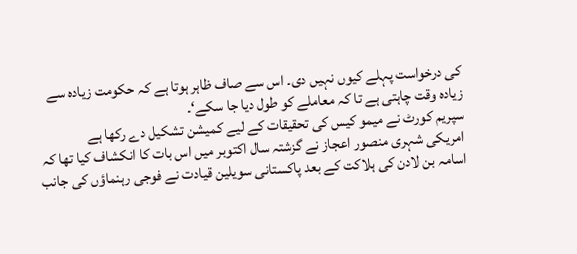کی درخواست پہلے کیوں نہیں دی۔ اس سے صاف ظاہر ہوتا ہے کہ حکومت زیادہ سے زیادہ وقت چاہتی ہے تا کہ معاملے کو طول دیا جا سکے‘۔
سپریم کورٹ نے میمو کیس کی تحقیقات کے لیے کمیشن تشکیل دے رکھا ہے
امریکی شہری منصور اعجاز نے گزشتہ سال اکتوبر میں اس بات کا انکشاف کیا تھا کہ اسامہ بن لادن کی ہلاکت کے بعد پاکستانی سویلین قیادت نے فوجی رہنماؤں کی جانب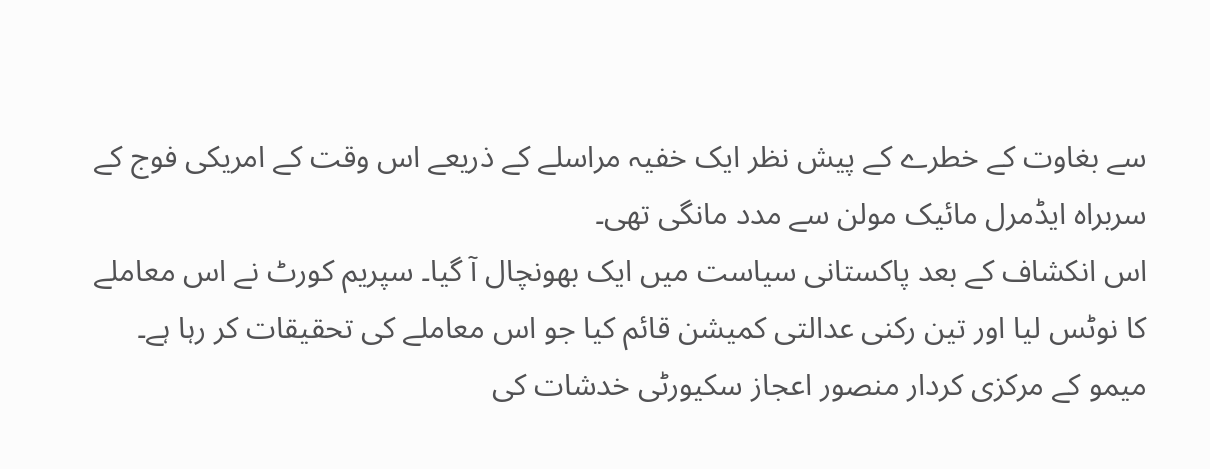سے بغاوت کے خطرے کے پیش نظر ایک خفیہ مراسلے کے ذریعے اس وقت کے امریکی فوج کے سربراہ ایڈمرل مائیک مولن سے مدد مانگی تھی۔
اس انکشاف کے بعد پاکستانی سیاست میں ایک بھونچال آ گیا۔ سپریم کورٹ نے اس معاملے کا نوٹس لیا اور تین رکنی عدالتی کمیشن قائم کیا جو اس معاملے کی تحقیقات کر رہا ہے۔
میمو کے مرکزی کردار منصور اعجاز سکیورٹی خدشات کی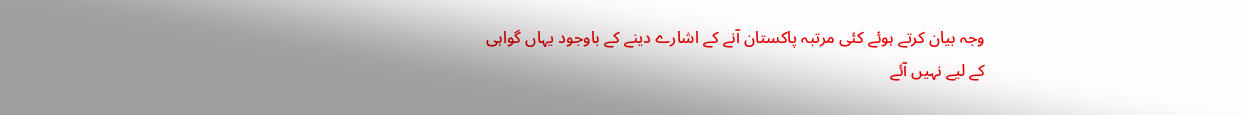وجہ بیان کرتے ہوئے کئی مرتبہ پاکستان آنے کے اشارے دینے کے باوجود یہاں گواہی کے لیے نہیں آئے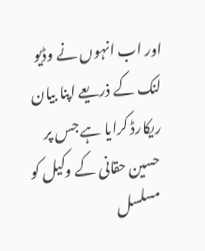اور اب انہوں نے وڈیو لنک کے ذریعے اپنا بیان ریکارڈ کرایا ہے جس پر حسین حقانی کے وکیل کو مسلسل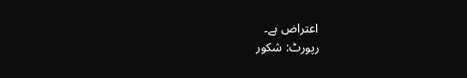اعتراض ہے۔
رپورٹ: شکور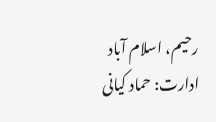رحیم، اسلام آباد
ادارت: حماد کیانی